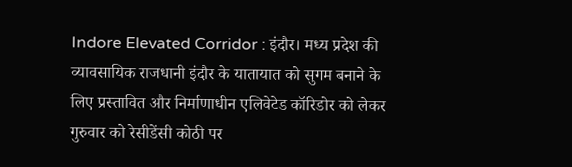Indore Elevated Corridor : इंदौर। मध्य प्रदेश की व्यावसायिक राजधानी इंदौर के यातायात को सुगम बनाने के लिए प्रस्तावित और निर्माणाधीन एलिवेटेड कॉरिडोर को लेकर गुरुवार को रेसीडेंसी कोठी पर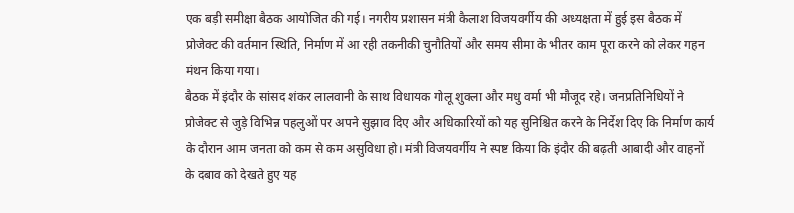एक बड़ी समीक्षा बैठक आयोजित की गई। नगरीय प्रशासन मंत्री कैलाश विजयवर्गीय की अध्यक्षता में हुई इस बैठक में प्रोजेक्ट की वर्तमान स्थिति, निर्माण में आ रही तकनीकी चुनौतियों और समय सीमा के भीतर काम पूरा करने को लेकर गहन मंथन किया गया।
बैठक में इंदौर के सांसद शंकर लालवानी के साथ विधायक गोलू शुक्ला और मधु वर्मा भी मौजूद रहे। जनप्रतिनिधियों ने प्रोजेक्ट से जुड़े विभिन्न पहलुओं पर अपने सुझाव दिए और अधिकारियों को यह सुनिश्चित करने के निर्देश दिए कि निर्माण कार्य के दौरान आम जनता को कम से कम असुविधा हो। मंत्री विजयवर्गीय ने स्पष्ट किया कि इंदौर की बढ़ती आबादी और वाहनों के दबाव को देखते हुए यह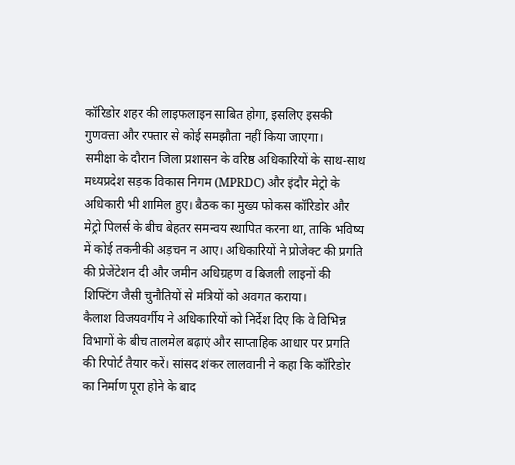कॉरिडोर शहर की लाइफलाइन साबित होगा, इसलिए इसकी गुणवत्ता और रफ्तार से कोई समझौता नहीं किया जाएगा।
समीक्षा के दौरान जिला प्रशासन के वरिष्ठ अधिकारियों के साथ-साथ मध्यप्रदेश सड़क विकास निगम (MPRDC) और इंदौर मेट्रो के अधिकारी भी शामिल हुए। बैठक का मुख्य फोकस कॉरिडोर और मेट्रो पिलर्स के बीच बेहतर समन्वय स्थापित करना था, ताकि भविष्य में कोई तकनीकी अड़चन न आए। अधिकारियों ने प्रोजेक्ट की प्रगति की प्रेजेंटेशन दी और जमीन अधिग्रहण व बिजली लाइनों की शिफ्टिंग जैसी चुनौतियों से मंत्रियों को अवगत कराया।
कैलाश विजयवर्गीय ने अधिकारियों को निर्देश दिए कि वे विभिन्न विभागों के बीच तालमेल बढ़ाएं और साप्ताहिक आधार पर प्रगति की रिपोर्ट तैयार करें। सांसद शंकर लालवानी ने कहा कि कॉरिडोर का निर्माण पूरा होने के बाद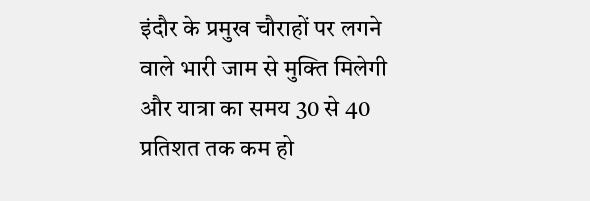इंदौर के प्रमुख चौराहों पर लगने वाले भारी जाम से मुक्ति मिलेगी और यात्रा का समय 30 से 40 प्रतिशत तक कम हो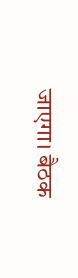जाएगा। बैठक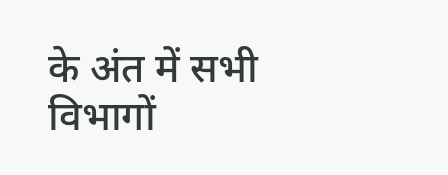के अंत में सभी विभागों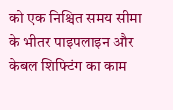को एक निश्चित समय सीमा के भीतर पाइपलाइन और केबल शिफ्टिंग का काम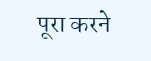पूरा करने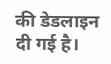की डेडलाइन दी गई है।